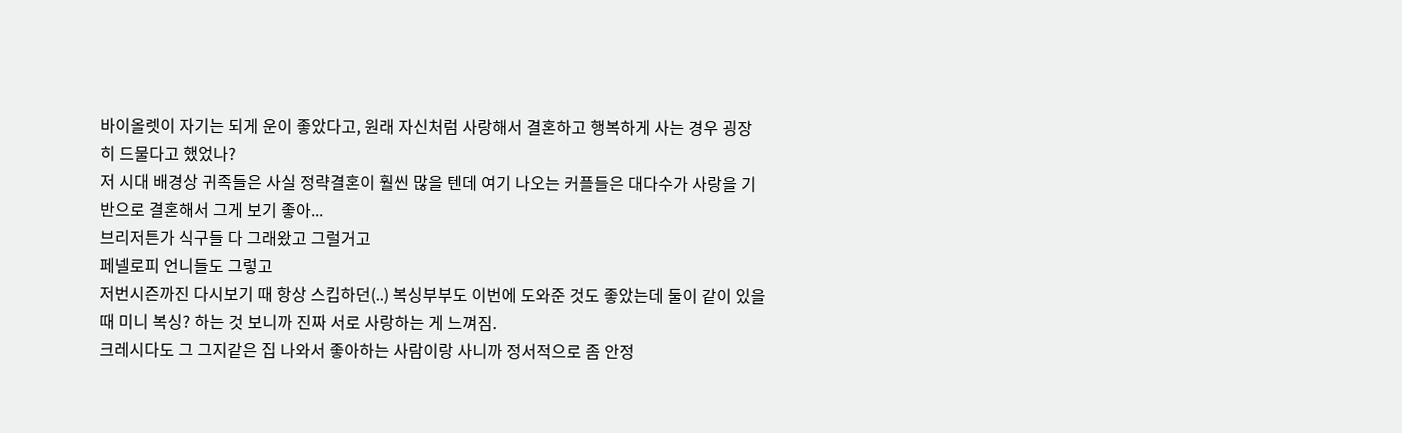바이올렛이 자기는 되게 운이 좋았다고, 원래 자신처럼 사랑해서 결혼하고 행복하게 사는 경우 굉장히 드물다고 했었나?
저 시대 배경상 귀족들은 사실 정략결혼이 훨씬 많을 텐데 여기 나오는 커플들은 대다수가 사랑을 기반으로 결혼해서 그게 보기 좋아...
브리저튼가 식구들 다 그래왔고 그럴거고
페넬로피 언니들도 그렇고
저번시즌까진 다시보기 때 항상 스킵하던(..) 복싱부부도 이번에 도와준 것도 좋았는데 둘이 같이 있을 때 미니 복싱? 하는 것 보니까 진짜 서로 사랑하는 게 느껴짐.
크레시다도 그 그지같은 집 나와서 좋아하는 사람이랑 사니까 정서적으로 좀 안정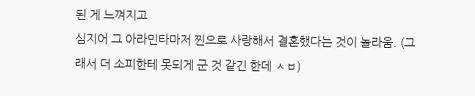된 게 느껴지고
심지어 그 아라민타마저 찐으로 사랑해서 결혼했다는 것이 놀라움. (그래서 더 소피한테 못되게 군 것 같긴 한데 ㅅㅂ)